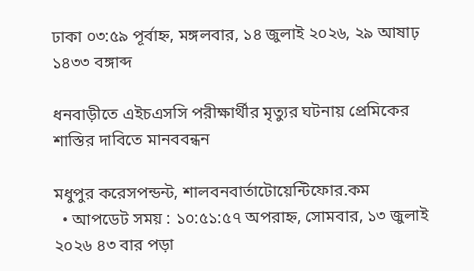ঢাকা ০৩:৫৯ পূর্বাহ্ন, মঙ্গলবার, ১৪ জুলাই ২০২৬, ২৯ আষাঢ় ১৪৩৩ বঙ্গাব্দ

ধনবাড়ীতে এইচএসসি পরীক্ষার্থীর মৃত্যুর ঘটনায় প্রেমিকের শাস্তির দাবিতে মানববন্ধন

মধুপুর করেসপন্ডন্ট, শালবনবার্তাটোয়েন্টিফোর.কম
  • আপডেট সময় : ১০:৫১:৫৭ অপরাহ্ন, সোমবার, ১৩ জুলাই ২০২৬ ৪৩ বার পড়া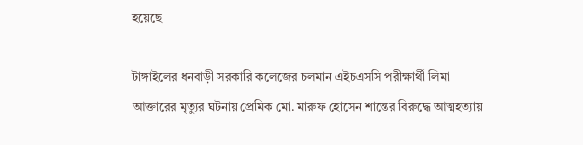হয়েছে

টাঙ্গাইলের ধনবাড়ী সরকারি কলেজের চলমান এইচএসসি পরীক্ষার্থী লিমা আক্তারের মৃত্যুর ঘটনায় প্রেমিক মো. মারুফ হোসেন শান্তের বিরুদ্ধে আত্মহত্যায়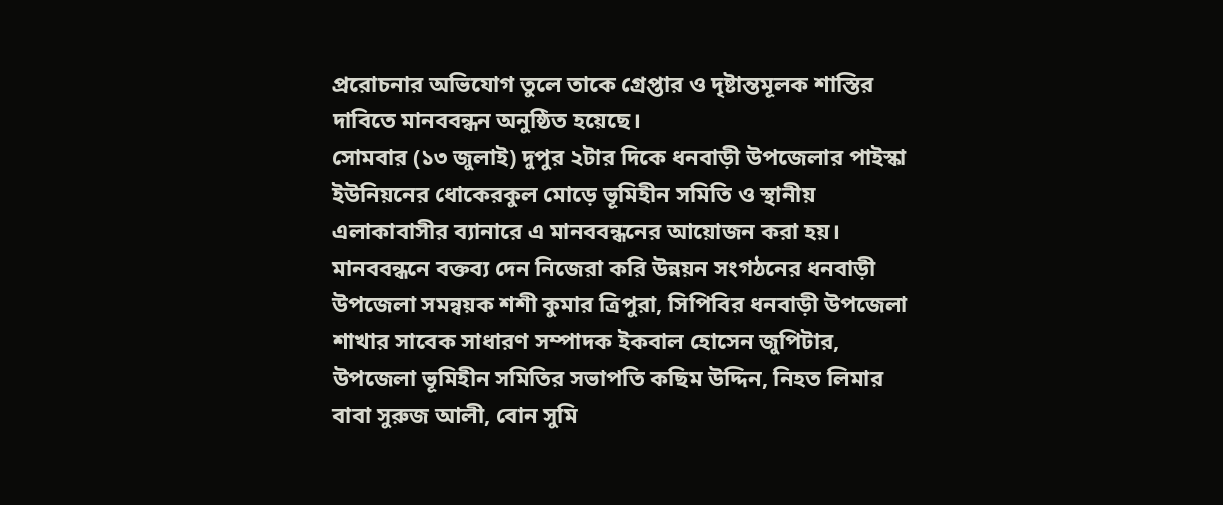প্ররোচনার অভিযোগ তুলে তাকে গ্রেপ্তার ও দৃষ্টান্তমূলক শাস্তির দাবিতে মানববন্ধন অনুষ্ঠিত হয়েছে।
সোমবার (১৩ জুলাই) দুপুর ২টার দিকে ধনবাড়ী উপজেলার পাইস্কা ইউনিয়নের ধোকেরকুল মোড়ে ভূমিহীন সমিতি ও স্থানীয় এলাকাবাসীর ব্যানারে এ মানববন্ধনের আয়োজন করা হয়।
মানববন্ধনে বক্তব্য দেন নিজেরা করি উন্নয়ন সংগঠনের ধনবাড়ী উপজেলা সমন্বয়ক শশী কুমার ত্রিপুরা, সিপিবির ধনবাড়ী উপজেলা শাখার সাবেক সাধারণ সম্পাদক ইকবাল হোসেন জুপিটার, উপজেলা ভূমিহীন সমিতির সভাপতি কছিম উদ্দিন, নিহত লিমার বাবা সুরুজ আলী, বোন সুমি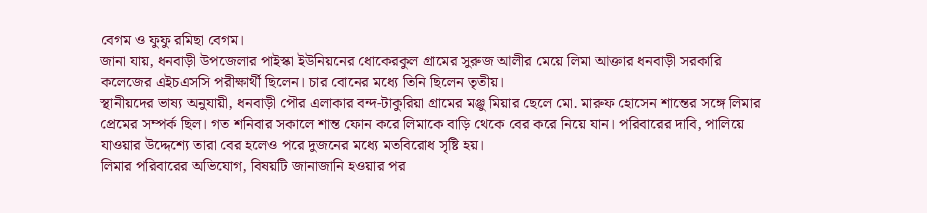বেগম ও ফুফু রমিছা বেগম।
জানা যায়, ধনবাড়ী উপজেলার পাইস্কা ইউনিয়নের ধোকেরকুল গ্রামের সুরুজ আলীর মেয়ে লিমা আক্তার ধনবাড়ী সরকারি কলেজের এইচএসসি পরীক্ষার্থী ছিলেন। চার বোনের মধ্যে তিনি ছিলেন তৃতীয়।
স্থানীয়দের ভাষ্য অনুযায়ী, ধনবাড়ী পৌর এলাকার বন্দ-টাকুরিয়া গ্রামের মঞ্জু মিয়ার ছেলে মো. মারুফ হোসেন শান্তের সঙ্গে লিমার প্রেমের সম্পর্ক ছিল। গত শনিবার সকালে শান্ত ফোন করে লিমাকে বাড়ি থেকে বের করে নিয়ে যান। পরিবারের দাবি, পালিয়ে যাওয়ার উদ্দেশ্যে তারা বের হলেও পরে দুজনের মধ্যে মতবিরোধ সৃষ্টি হয়।
লিমার পরিবারের অভিযোগ, বিষয়টি জানাজানি হওয়ার পর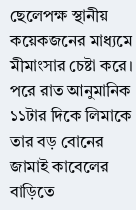ছেলেপক্ষ স্থানীয় কয়েকজনের মাধ্যমে মীমাংসার চেষ্টা করে। পরে রাত আনুমানিক ১১টার দিকে লিমাকে তার বড় বোনের জামাই কাবেলের বাড়িতে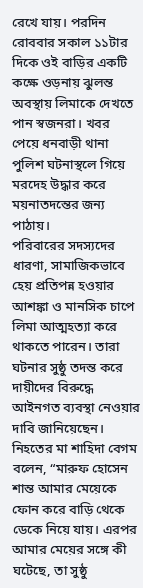রেখে যায়। পরদিন রোববার সকাল ১১টার দিকে ওই বাড়ির একটি কক্ষে ওড়নায় ঝুলন্ত অবস্থায় লিমাকে দেখতে পান স্বজনরা। খবর পেয়ে ধনবাড়ী থানা পুলিশ ঘটনাস্থলে গিয়ে মরদেহ উদ্ধার করে ময়নাতদন্তের জন্য পাঠায়।
পরিবারের সদস্যদের ধারণা, সামাজিকভাবে হেয় প্রতিপন্ন হওয়ার আশঙ্কা ও মানসিক চাপে লিমা আত্মহত্যা করে থাকতে পারেন। তারা ঘটনার সুষ্ঠু তদন্ত করে দায়ীদের বিরুদ্ধে আইনগত ব্যবস্থা নেওয়ার দাবি জানিয়েছেন।
নিহতের মা শাহিদা বেগম বলেন, “মারুফ হোসেন শান্ত আমার মেয়েকে ফোন করে বাড়ি থেকে ডেকে নিয়ে যায়। এরপর আমার মেয়ের সঙ্গে কী ঘটেছে, তা সুষ্ঠু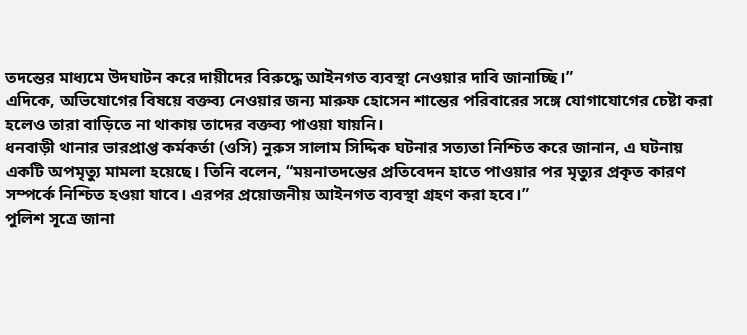তদন্তের মাধ্যমে উদঘাটন করে দায়ীদের বিরুদ্ধে আইনগত ব্যবস্থা নেওয়ার দাবি জানাচ্ছি।”
এদিকে, অভিযোগের বিষয়ে বক্তব্য নেওয়ার জন্য মারুফ হোসেন শান্তের পরিবারের সঙ্গে যোগাযোগের চেষ্টা করা হলেও তারা বাড়িতে না থাকায় তাদের বক্তব্য পাওয়া যায়নি।
ধনবাড়ী থানার ভারপ্রাপ্ত কর্মকর্তা (ওসি) নুরুস সালাম সিদ্দিক ঘটনার সত্যতা নিশ্চিত করে জানান, এ ঘটনায় একটি অপমৃত্যু মামলা হয়েছে। তিনি বলেন, “ময়নাতদন্তের প্রতিবেদন হাতে পাওয়ার পর মৃত্যুর প্রকৃত কারণ সম্পর্কে নিশ্চিত হওয়া যাবে। এরপর প্রয়োজনীয় আইনগত ব্যবস্থা গ্রহণ করা হবে।”
পুলিশ সূত্রে জানা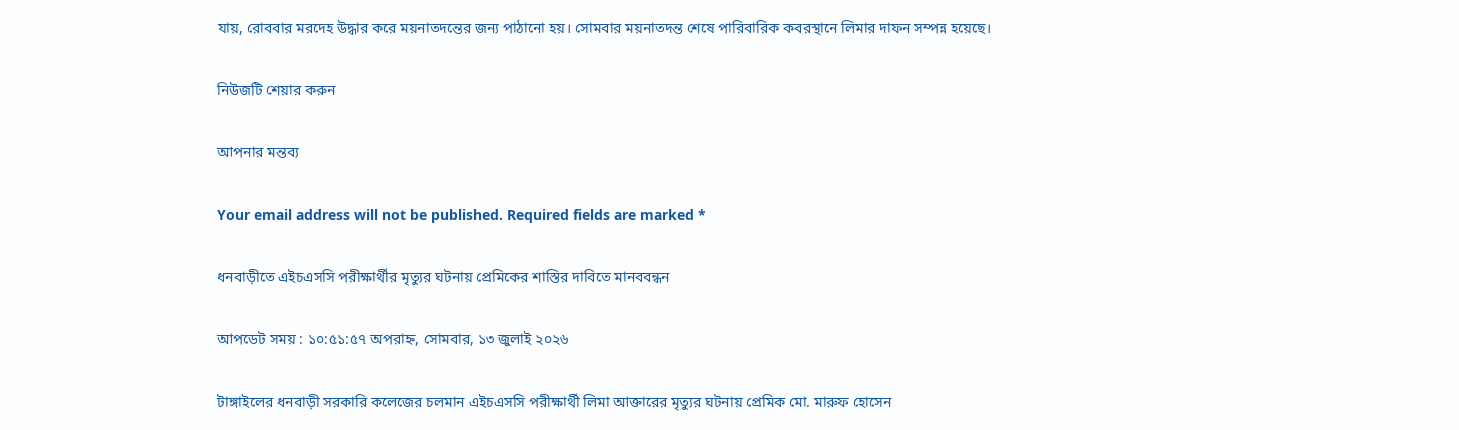যায়, রোববার মরদেহ উদ্ধার করে ময়নাতদন্তের জন্য পাঠানো হয়। সোমবার ময়নাতদন্ত শেষে পারিবারিক কবরস্থানে লিমার দাফন সম্পন্ন হয়েছে।

নিউজটি শেয়ার করুন

আপনার মন্তব্য

Your email address will not be published. Required fields are marked *

ধনবাড়ীতে এইচএসসি পরীক্ষার্থীর মৃত্যুর ঘটনায় প্রেমিকের শাস্তির দাবিতে মানববন্ধন

আপডেট সময় : ১০:৫১:৫৭ অপরাহ্ন, সোমবার, ১৩ জুলাই ২০২৬

টাঙ্গাইলের ধনবাড়ী সরকারি কলেজের চলমান এইচএসসি পরীক্ষার্থী লিমা আক্তারের মৃত্যুর ঘটনায় প্রেমিক মো. মারুফ হোসেন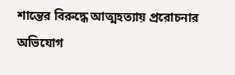শান্তের বিরুদ্ধে আত্মহত্যায় প্ররোচনার অভিযোগ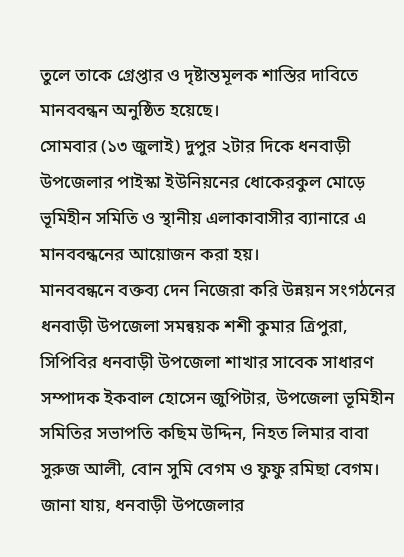তুলে তাকে গ্রেপ্তার ও দৃষ্টান্তমূলক শাস্তির দাবিতে মানববন্ধন অনুষ্ঠিত হয়েছে।
সোমবার (১৩ জুলাই) দুপুর ২টার দিকে ধনবাড়ী উপজেলার পাইস্কা ইউনিয়নের ধোকেরকুল মোড়ে ভূমিহীন সমিতি ও স্থানীয় এলাকাবাসীর ব্যানারে এ মানববন্ধনের আয়োজন করা হয়।
মানববন্ধনে বক্তব্য দেন নিজেরা করি উন্নয়ন সংগঠনের ধনবাড়ী উপজেলা সমন্বয়ক শশী কুমার ত্রিপুরা, সিপিবির ধনবাড়ী উপজেলা শাখার সাবেক সাধারণ সম্পাদক ইকবাল হোসেন জুপিটার, উপজেলা ভূমিহীন সমিতির সভাপতি কছিম উদ্দিন, নিহত লিমার বাবা সুরুজ আলী, বোন সুমি বেগম ও ফুফু রমিছা বেগম।
জানা যায়, ধনবাড়ী উপজেলার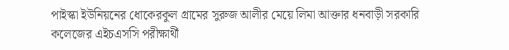পাইস্কা ইউনিয়নের ধোকেরকুল গ্রামের সুরুজ আলীর মেয়ে লিমা আক্তার ধনবাড়ী সরকারি কলেজের এইচএসসি পরীক্ষার্থী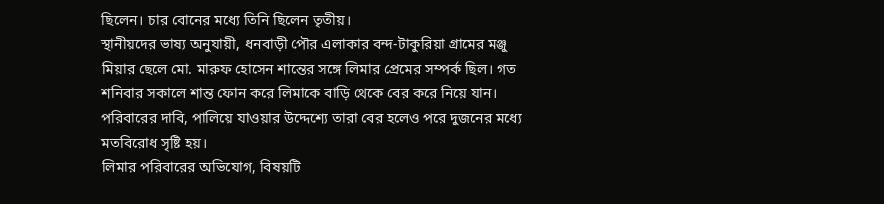ছিলেন। চার বোনের মধ্যে তিনি ছিলেন তৃতীয়।
স্থানীয়দের ভাষ্য অনুযায়ী, ধনবাড়ী পৌর এলাকার বন্দ-টাকুরিয়া গ্রামের মঞ্জু মিয়ার ছেলে মো. মারুফ হোসেন শান্তের সঙ্গে লিমার প্রেমের সম্পর্ক ছিল। গত শনিবার সকালে শান্ত ফোন করে লিমাকে বাড়ি থেকে বের করে নিয়ে যান। পরিবারের দাবি, পালিয়ে যাওয়ার উদ্দেশ্যে তারা বের হলেও পরে দুজনের মধ্যে মতবিরোধ সৃষ্টি হয়।
লিমার পরিবারের অভিযোগ, বিষয়টি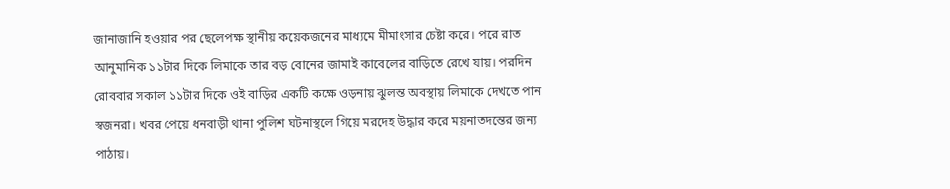জানাজানি হওয়ার পর ছেলেপক্ষ স্থানীয় কয়েকজনের মাধ্যমে মীমাংসার চেষ্টা করে। পরে রাত আনুমানিক ১১টার দিকে লিমাকে তার বড় বোনের জামাই কাবেলের বাড়িতে রেখে যায়। পরদিন রোববার সকাল ১১টার দিকে ওই বাড়ির একটি কক্ষে ওড়নায় ঝুলন্ত অবস্থায় লিমাকে দেখতে পান স্বজনরা। খবর পেয়ে ধনবাড়ী থানা পুলিশ ঘটনাস্থলে গিয়ে মরদেহ উদ্ধার করে ময়নাতদন্তের জন্য পাঠায়।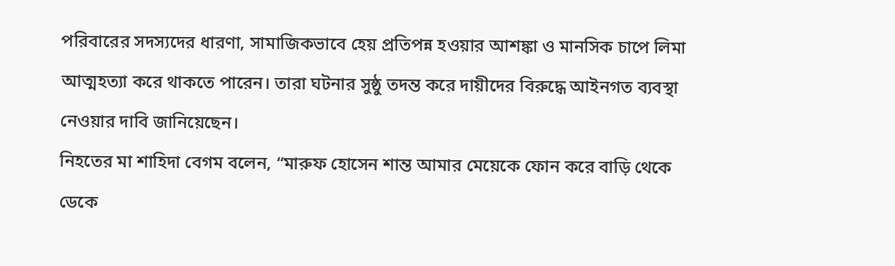পরিবারের সদস্যদের ধারণা, সামাজিকভাবে হেয় প্রতিপন্ন হওয়ার আশঙ্কা ও মানসিক চাপে লিমা আত্মহত্যা করে থাকতে পারেন। তারা ঘটনার সুষ্ঠু তদন্ত করে দায়ীদের বিরুদ্ধে আইনগত ব্যবস্থা নেওয়ার দাবি জানিয়েছেন।
নিহতের মা শাহিদা বেগম বলেন, “মারুফ হোসেন শান্ত আমার মেয়েকে ফোন করে বাড়ি থেকে ডেকে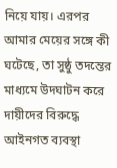নিয়ে যায়। এরপর আমার মেয়ের সঙ্গে কী ঘটেছে, তা সুষ্ঠু তদন্তের মাধ্যমে উদঘাটন করে দায়ীদের বিরুদ্ধে আইনগত ব্যবস্থা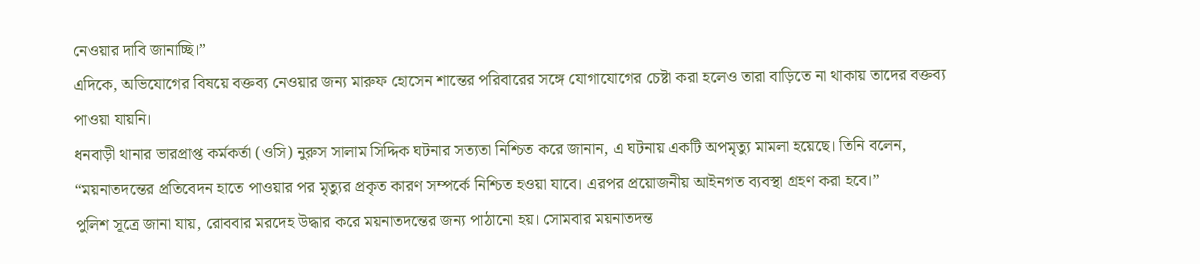নেওয়ার দাবি জানাচ্ছি।”
এদিকে, অভিযোগের বিষয়ে বক্তব্য নেওয়ার জন্য মারুফ হোসেন শান্তের পরিবারের সঙ্গে যোগাযোগের চেষ্টা করা হলেও তারা বাড়িতে না থাকায় তাদের বক্তব্য পাওয়া যায়নি।
ধনবাড়ী থানার ভারপ্রাপ্ত কর্মকর্তা (ওসি) নুরুস সালাম সিদ্দিক ঘটনার সত্যতা নিশ্চিত করে জানান, এ ঘটনায় একটি অপমৃত্যু মামলা হয়েছে। তিনি বলেন, “ময়নাতদন্তের প্রতিবেদন হাতে পাওয়ার পর মৃত্যুর প্রকৃত কারণ সম্পর্কে নিশ্চিত হওয়া যাবে। এরপর প্রয়োজনীয় আইনগত ব্যবস্থা গ্রহণ করা হবে।”
পুলিশ সূত্রে জানা যায়, রোববার মরদেহ উদ্ধার করে ময়নাতদন্তের জন্য পাঠানো হয়। সোমবার ময়নাতদন্ত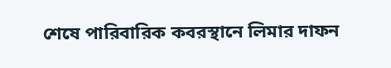শেষে পারিবারিক কবরস্থানে লিমার দাফন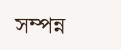সম্পন্ন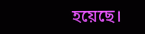হয়েছে।